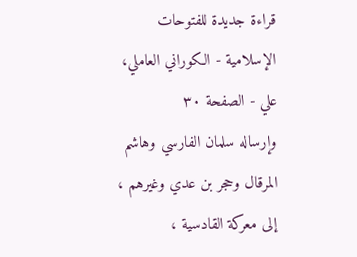قراءة جديدة للفتوحات الإسلامية - الكوراني العاملي، علي - الصفحة ٣٠
وإرساله سلمان الفارسي وهاشم المرقال وحجر بن عدي وغيرهم ، إلى معركة القادسية ،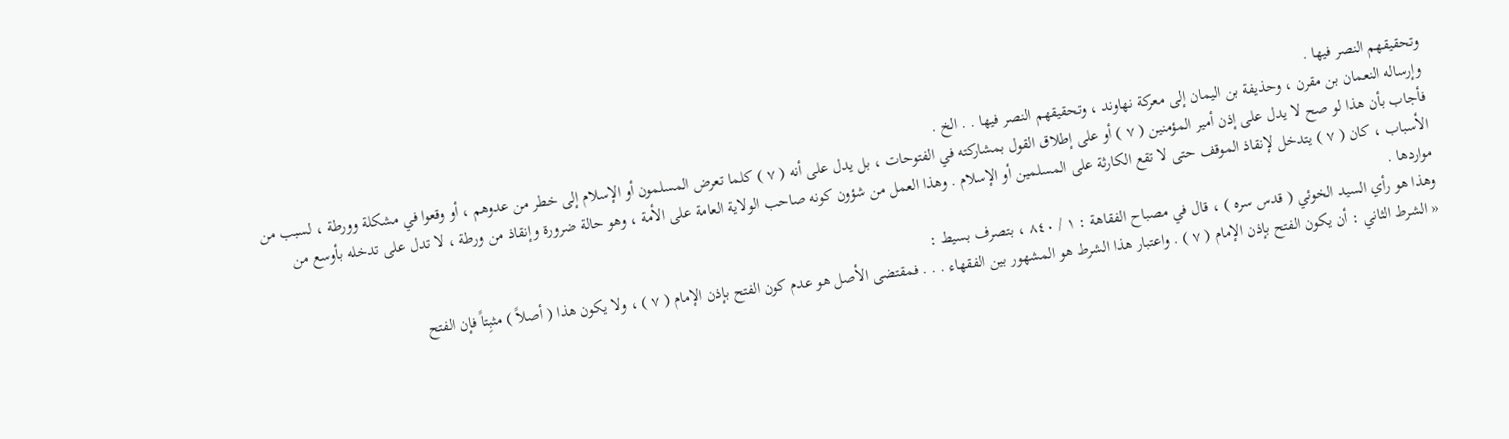وتحقيقهم النصر فيها .
وإرساله النعمان بن مقرن ، وحذيفة بن اليمان إلى معركة نهاوند ، وتحقيقهم النصر فيها . . الخ .
فأجاب بأن هذا لو صح لا يدل على إذن أمير المؤمنين ( ٧ ) أو على إطلاق القول بمشاركته في الفتوحات ، بل يدل على أنه ( ٧ ) كلما تعرض المسلمون أو الإسلام إلى خطر من عدوهم ، أو وقعوا في مشكلة وورطة ، لسبب من الأسباب ، كان ( ٧ ) يتدخل لإنقاذ الموقف حتى لا تقع الكارثة على المسلمين أو الإسلام . وهذا العمل من شؤون كونه صاحب الولاية العامة على الأمة ، وهو حالة ضرورة وإنقاذ من ورطة ، لا تدل على تدخله بأوسع من مواردها .
وهذا هو رأي السيد الخوئي ( قدس سره ) ، قال في مصباح الفقاهة : ١ / ٨٤٠ ، بتصرف بسيط :
« الشرط الثاني : أن يكون الفتح بإذن الإمام ( ٧ ) . واعتبار هذا الشرط هو المشهور بين الفقهاء . . . فمقتضى الأصل هو عدم كون الفتح بإذن الإمام ( ٧ ) ، ولا يكون هذا ( أصلاً ) مثبِتاً فإن الفتح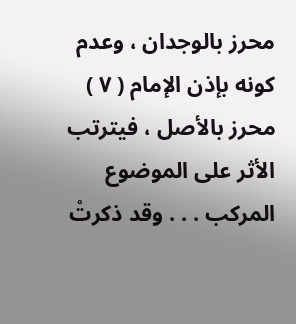محرز بالوجدان ، وعدم كونه بإذن الإمام ( ٧ ) محرز بالأصل ، فيترتب الأثر على الموضوع المركب . . . وقد ذكرتْ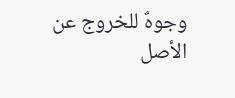وجوهٌ للخروج عن الأصل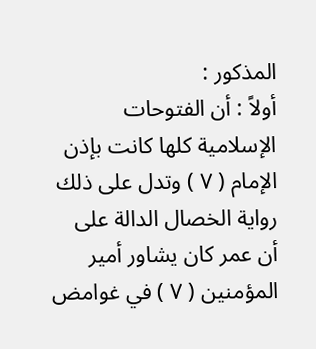المذكور :
أولاً : أن الفتوحات الإسلامية كلها كانت بإذن الإمام ( ٧ ) وتدل على ذلك رواية الخصال الدالة على أن عمر كان يشاور أمير المؤمنين ( ٧ ) في غوامض